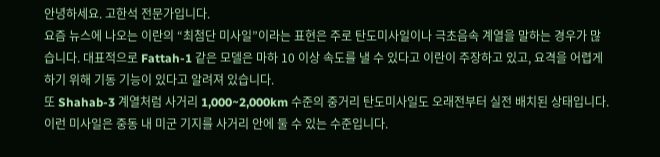안녕하세요. 고한석 전문가입니다.
요즘 뉴스에 나오는 이란의 “최첨단 미사일”이라는 표현은 주로 탄도미사일이나 극초음속 계열을 말하는 경우가 많습니다. 대표적으로 Fattah-1 같은 모델은 마하 10 이상 속도를 낼 수 있다고 이란이 주장하고 있고, 요격을 어렵게 하기 위해 기동 기능이 있다고 알려져 있습니다.
또 Shahab-3 계열처럼 사거리 1,000~2,000km 수준의 중거리 탄도미사일도 오래전부터 실전 배치된 상태입니다. 이런 미사일은 중동 내 미군 기지를 사거리 안에 둘 수 있는 수준입니다.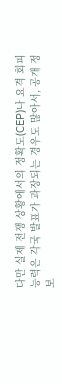다만 실제 전쟁 상황에서의 정확도(CEP)나 요격 회피 능력은 각국 발표가 과장되는 경우도 많아서, 공개 정보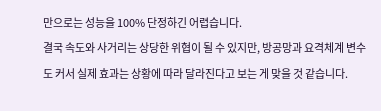만으로는 성능을 100% 단정하긴 어렵습니다.
결국 속도와 사거리는 상당한 위협이 될 수 있지만, 방공망과 요격체계 변수도 커서 실제 효과는 상황에 따라 달라진다고 보는 게 맞을 것 같습니다.